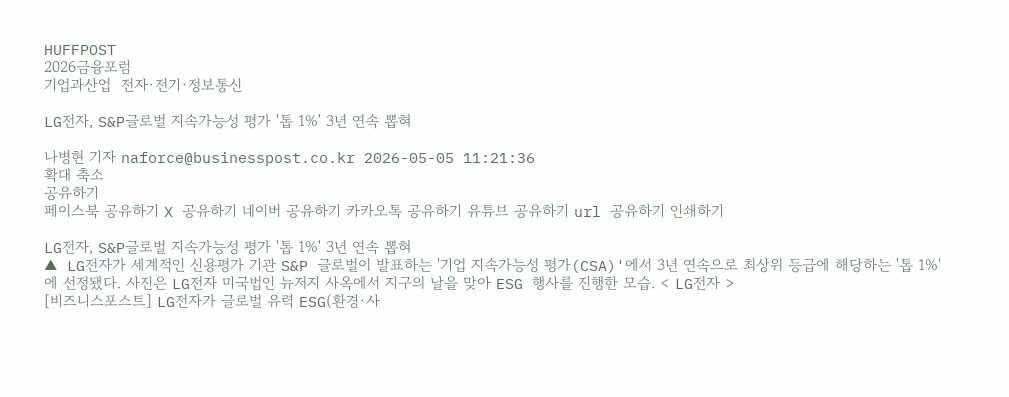HUFFPOST
2026금융포럼
기업과산업  전자·전기·정보통신

LG전자, S&P글로벌 지속가능성 평가 '톱 1%' 3년 연속 뽑혀

나병현 기자 naforce@businesspost.co.kr 2026-05-05 11:21:36
확대 축소
공유하기
페이스북 공유하기 X 공유하기 네이버 공유하기 카카오톡 공유하기 유튜브 공유하기 url 공유하기 인쇄하기

LG전자, S&P글로벌 지속가능성 평가 '톱 1%' 3년 연속 뽑혀
▲ LG전자가 세계적인 신용평가 기관 S&P 글로벌이 발표하는 '기업 지속가능성 평가(CSA)'에서 3년 연속으로 최상위 등급에 해당하는 '톱 1%'에 선정됐다. 사진은 LG전자 미국법인 뉴저지 사옥에서 지구의 날을 맞아 ESG 행사를 진행한 모습. < LG전자 >
[비즈니스포스트] LG전자가 글로벌 유력 ESG(환경·사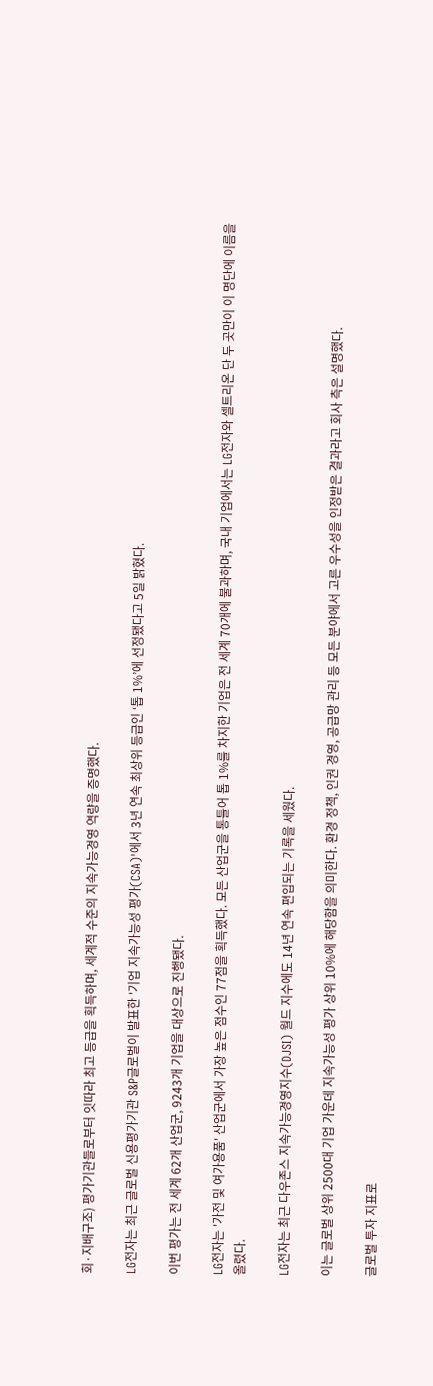회·지배구조) 평가기관들로부터 잇따라 최고 등급을 획득하며, 세계적 수준의 지속가능경영 역량을 증명했다.

LG전자는 최근 글로벌 신용평가기관 S&P글로벌이 발표한 '기업 지속가능성 평가(CSA)'에서 3년 연속 최상위 등급인 ‘톱 1%’에 선정됐다고 5일 밝혔다.

이번 평가는 전 세계 62개 산업군, 9243개 기업을 대상으로 진행됐다.

LG전자는 '가전 및 여가용품' 산업군에서 가장 높은 점수인 77점을 획득했다. 모든 산업군을 통틀어 톱 1%를 차지한 기업은 전 세계 70개에 불과하며, 국내 기업에서는 LG전자와 셀트리온 단 두 곳만이 이 명단에 이름을 올렸다.

LG전자는 최근 다우존스 지속가능경영지수(DJSI) 월드 지수에도 14년 연속 편입되는 기록을 세웠다.

이는 글로벌 상위 2500대 기업 가운데 지속가능성 평가 상위 10%에 해당함을 의미한다. 환경 정책, 인권 경영, 공급망 관리 등 모든 분야에서 고른 우수성을 인정받은 결과라고 회사 측은 설명했다.

글로벌 투자 지표로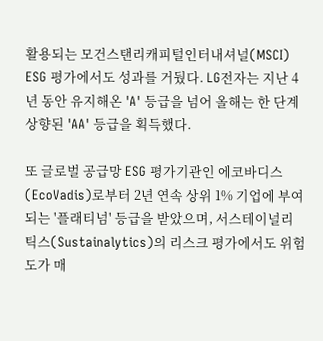활용되는 모건스탠리캐피털인터내셔널(MSCI) ESG 평가에서도 성과를 거뒀다. LG전자는 지난 4년 동안 유지해온 'A' 등급을 넘어 올해는 한 단계 상향된 'AA' 등급을 획득했다.

또 글로벌 공급망 ESG 평가기관인 에코바디스(EcoVadis)로부터 2년 연속 상위 1% 기업에 부여되는 '플래티넘' 등급을 받았으며, 서스테이널리틱스(Sustainalytics)의 리스크 평가에서도 위험도가 매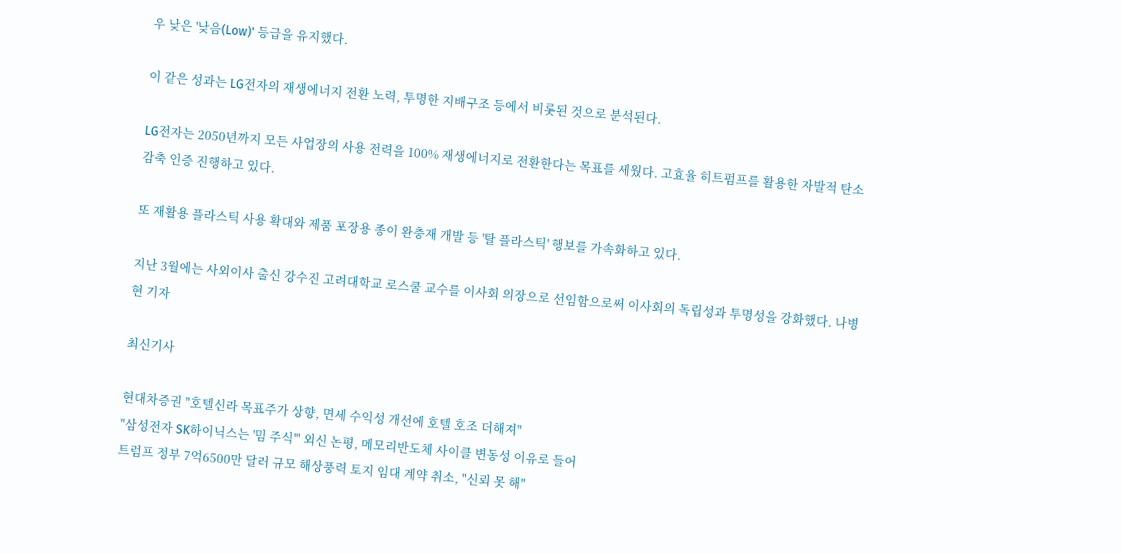우 낮은 '낮음(Low)' 등급을 유지했다.

이 같은 성과는 LG전자의 재생에너지 전환 노력, 투명한 지배구조 등에서 비롯된 것으로 분석된다.

LG전자는 2050년까지 모든 사업장의 사용 전력을 100% 재생에너지로 전환한다는 목표를 세웠다. 고효율 히트펌프를 활용한 자발적 탄소 감축 인증 진행하고 있다.

또 재활용 플라스틱 사용 확대와 제품 포장용 종이 완충재 개발 등 '탈 플라스틱' 행보를 가속화하고 있다.

지난 3월에는 사외이사 출신 강수진 고려대학교 로스쿨 교수를 이사회 의장으로 선임함으로써 이사회의 독립성과 투명성을 강화했다. 나병현 기자

최신기사

현대차증권 "호텔신라 목표주가 상향, 면세 수익성 개선에 호텔 호조 더해져"
"삼성전자 SK하이닉스는 '밈 주식'" 외신 논평, 메모리반도체 사이클 변동성 이유로 들어
트럼프 정부 7억6500만 달러 규모 해상풍력 토지 임대 계약 취소, "신뢰 못 해"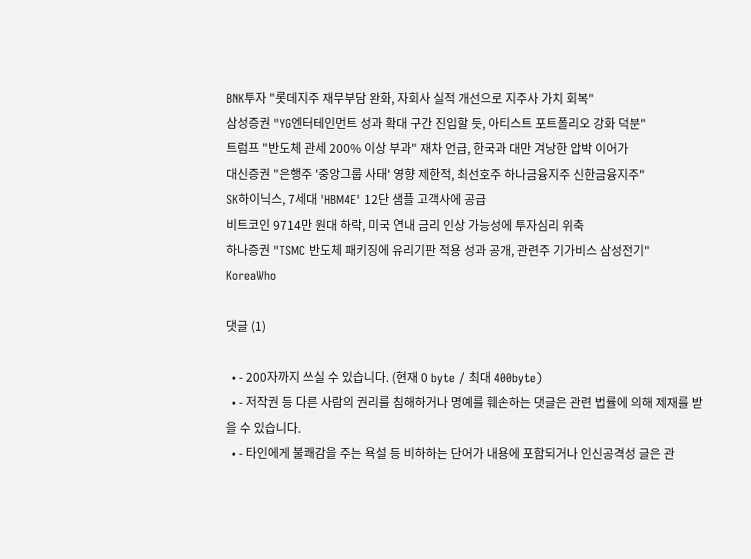BNK투자 "롯데지주 재무부담 완화, 자회사 실적 개선으로 지주사 가치 회복"
삼성증권 "YG엔터테인먼트 성과 확대 구간 진입할 듯, 아티스트 포트폴리오 강화 덕분"
트럼프 "반도체 관세 200% 이상 부과" 재차 언급, 한국과 대만 겨낭한 압박 이어가
대신증권 "은행주 '중앙그룹 사태' 영향 제한적, 최선호주 하나금융지주 신한금융지주"
SK하이닉스, 7세대 'HBM4E' 12단 샘플 고객사에 공급
비트코인 9714만 원대 하락, 미국 연내 금리 인상 가능성에 투자심리 위축
하나증권 "TSMC 반도체 패키징에 유리기판 적용 성과 공개, 관련주 기가비스 삼성전기"
KoreaWho

댓글 (1)

  • - 200자까지 쓰실 수 있습니다. (현재 0 byte / 최대 400byte)
  • - 저작권 등 다른 사람의 권리를 침해하거나 명예를 훼손하는 댓글은 관련 법률에 의해 제재를 받을 수 있습니다.
  • - 타인에게 불쾌감을 주는 욕설 등 비하하는 단어가 내용에 포함되거나 인신공격성 글은 관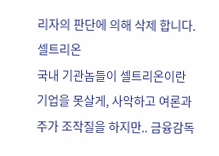리자의 판단에 의해 삭제 합니다.
셀트리온
국내 기관놈들이 셀트리온이란 기업을 못살게, 사악하고 여론과 주가 조작질을 하지만.. 금융감독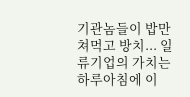기관놈들이 밥만 쳐먹고 방치... 일류기업의 가치는 하루아침에 이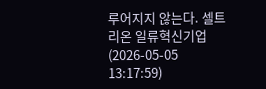루어지지 않는다. 셀트리온 일류혁신기업   (2026-05-05 13:17:59)